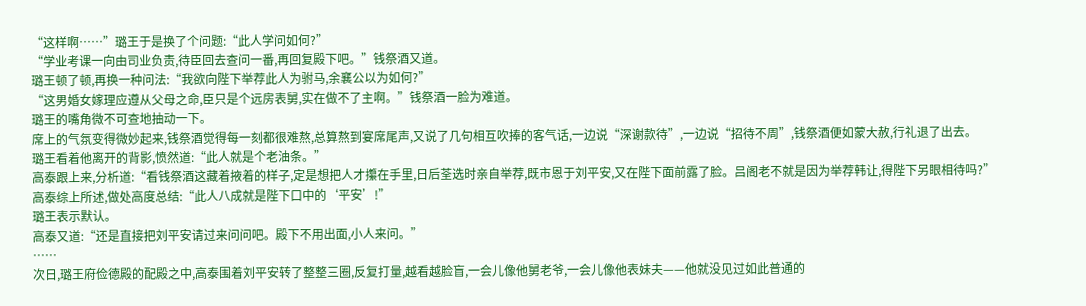“这样啊……”璐王于是换了个问题:“此人学问如何?”
“学业考课一向由司业负责,待臣回去查问一番,再回复殿下吧。”钱祭酒又道。
璐王顿了顿,再换一种问法:“我欲向陛下举荐此人为驸马,余襄公以为如何?”
“这男婚女嫁理应遵从父母之命,臣只是个远房表舅,实在做不了主啊。”钱祭酒一脸为难道。
璐王的嘴角微不可查地抽动一下。
席上的气氛变得微妙起来,钱祭酒觉得每一刻都很难熬,总算熬到宴席尾声,又说了几句相互吹捧的客气话,一边说“深谢款待”,一边说“招待不周”,钱祭酒便如蒙大赦,行礼退了出去。
璐王看着他离开的背影,愤然道:“此人就是个老油条。”
高泰跟上来,分析道:“看钱祭酒这藏着掖着的样子,定是想把人才攥在手里,日后荃选时亲自举荐,既市恩于刘平安,又在陛下面前露了脸。吕阁老不就是因为举荐韩让,得陛下另眼相待吗?”
高泰综上所述,做处高度总结:“此人八成就是陛下口中的‘平安’!”
璐王表示默认。
高泰又道:“还是直接把刘平安请过来问问吧。殿下不用出面,小人来问。”
……
次日,璐王府俭德殿的配殿之中,高泰围着刘平安转了整整三圈,反复打量,越看越脸盲,一会儿像他舅老爷,一会儿像他表妹夫——他就没见过如此普通的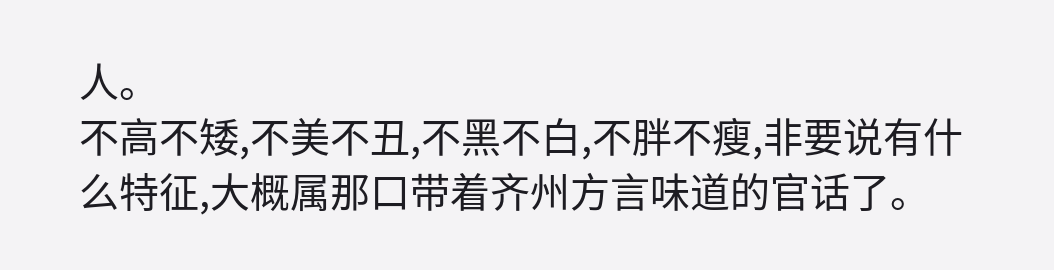人。
不高不矮,不美不丑,不黑不白,不胖不瘦,非要说有什么特征,大概属那口带着齐州方言味道的官话了。